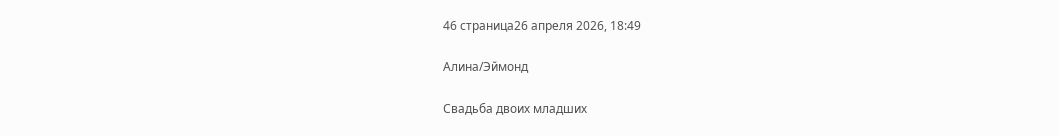46 страница26 апреля 2026, 18:49

Алина/Эймонд

Свадьба двоих младших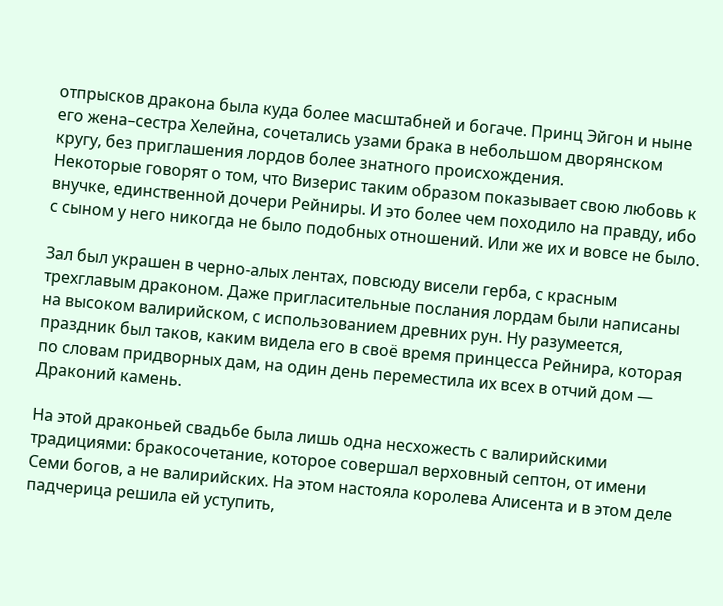отпрысков дракона была куда более масштабней и богаче. Принц Эйгон и ныне его жена–сестра Хелейна, сочетались узами брака в небольшом дворянском кругу, без приглашения лордов более знатного происхождения.
Некоторые говорят о том, что Визерис таким образом показывает свою любовь к внучке, единственной дочери Рейниры. И это более чем походило на правду, ибо с сыном у него никогда не было подобных отношений. Или же их и вовсе не было.

Зал был украшен в черно-алых лентах, повсюду висели герба, с красным трехглавым драконом. Даже пригласительные послания лордам были написаны на высоком валирийском, с использованием древних рун. Ну разумеется, праздник был таков, каким видела его в своё время принцесса Рейнира, которая по словам придворных дам, на один день переместила их всех в отчий дом — Драконий камень.

На этой драконьей свадьбе была лишь одна несхожесть с валирийскими традициями: бракосочетание, которое совершал верховный септон, от имени Семи богов, а не валирийских. На этом настояла королева Алисента и в этом деле падчерица решила ей уступить,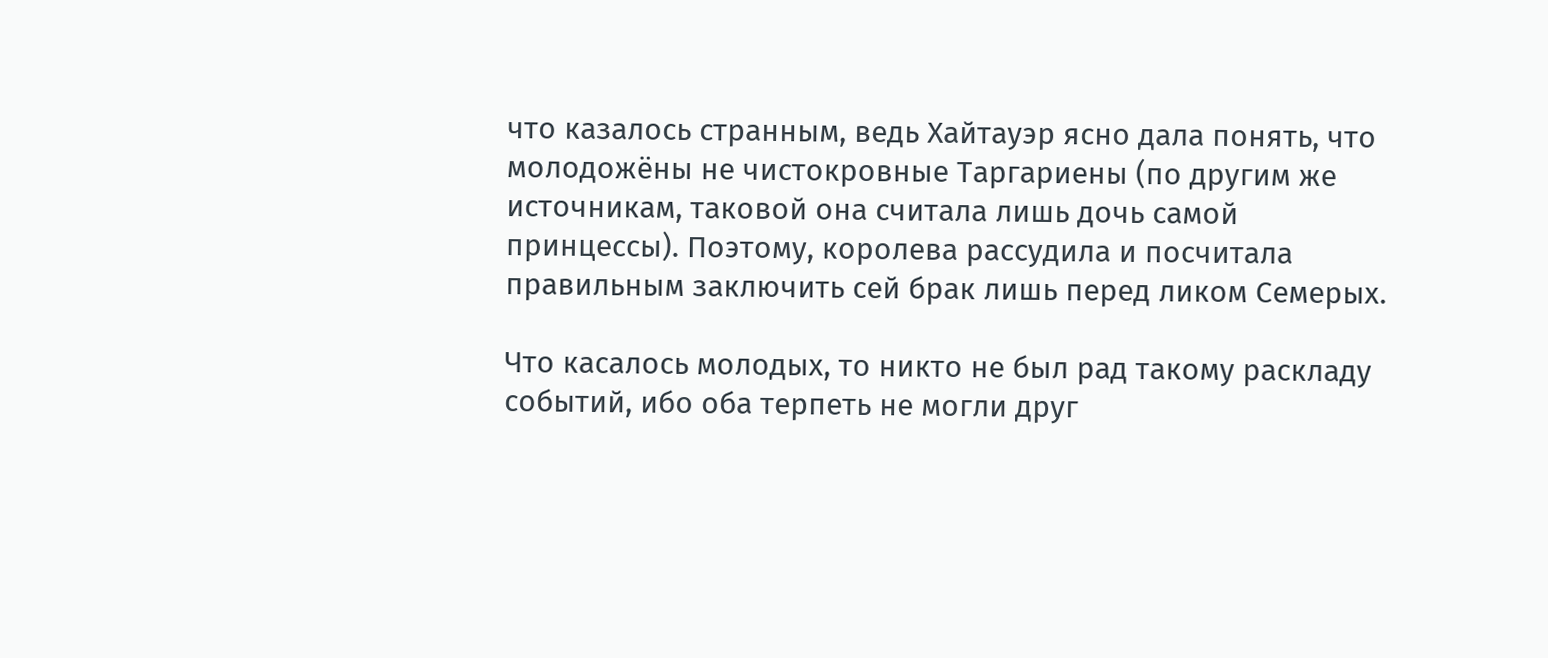что казалось странным, ведь Хайтауэр ясно дала понять, что молодожёны не чистокровные Таргариены (по другим же источникам, таковой она считала лишь дочь самой принцессы). Поэтому, королева рассудила и посчитала правильным заключить сей брак лишь перед ликом Семерых.

Что касалось молодых, то никто не был рад такому раскладу событий, ибо оба терпеть не могли друг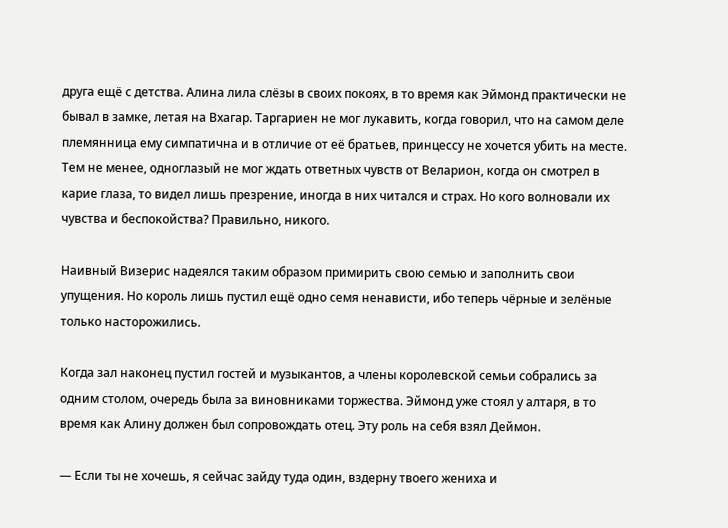друга ещё с детства. Алина лила слёзы в своих покоях, в то время как Эймонд практически не бывал в замке, летая на Вхагар. Таргариен не мог лукавить, когда говорил, что на самом деле племянница ему симпатична и в отличие от её братьев, принцессу не хочется убить на месте. Тем не менее, одноглазый не мог ждать ответных чувств от Веларион, когда он смотрел в карие глаза, то видел лишь презрение, иногда в них читался и страх. Но кого волновали их чувства и беспокойства? Правильно, никого.

Наивный Визерис надеялся таким образом примирить свою семью и заполнить свои упущения. Но король лишь пустил ещё одно семя ненависти, ибо теперь чёрные и зелёные только насторожились.

Когда зал наконец пустил гостей и музыкантов, а члены королевской семьи собрались за одним столом, очередь была за виновниками торжества. Эймонд уже стоял у алтаря, в то время как Алину должен был сопровождать отец. Эту роль на себя взял Деймон.

— Если ты не хочешь, я сейчас зайду туда один, вздерну твоего жениха и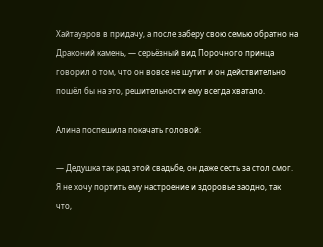Хайтауэров в придачу, а после заберу свою семью обратно на Драконий камень, — серьёзный вид Порочного принца говорил о том, что он вовсе не шутит и он действительно пошёл бы на это, решительности ему всегда хватало.

Алина поспешила покачать головой:

— Дедушка так рад этой свадьбе, он даже сесть за стол смог. Я не хочу портить ему настроение и здоровье заодно, так что,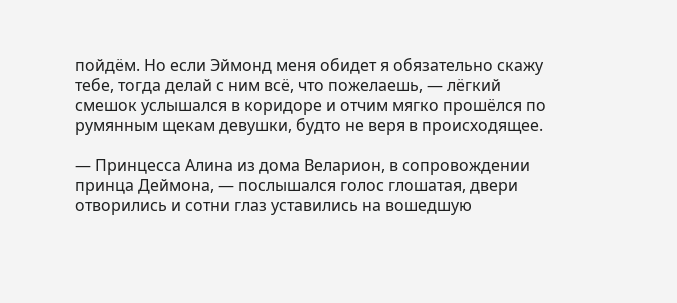пойдём. Но если Эймонд меня обидет я обязательно скажу тебе, тогда делай с ним всё, что пожелаешь, — лёгкий смешок услышался в коридоре и отчим мягко прошёлся по румянным щекам девушки, будто не веря в происходящее.

— Принцесса Алина из дома Веларион, в сопровождении принца Деймона, — послышался голос глошатая, двери отворились и сотни глаз уставились на вошедшую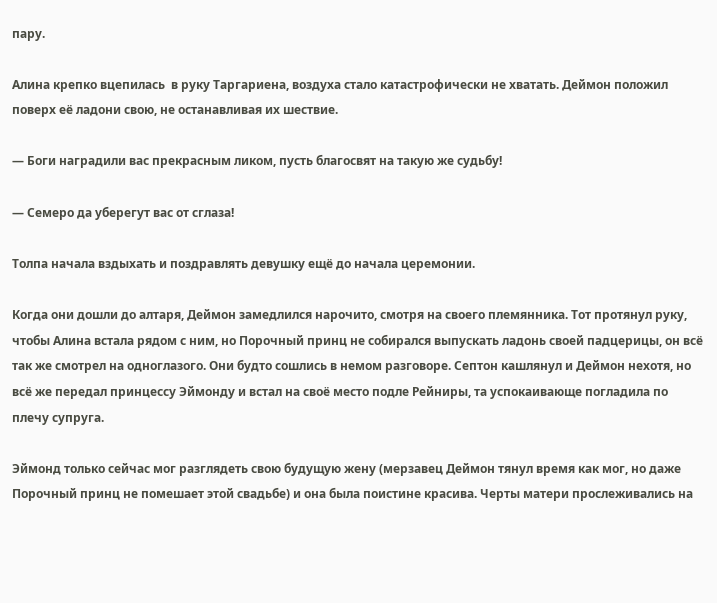пару.

Алина крепко вцепилась  в руку Таргариена, воздуха стало катастрофически не хватать. Деймон положил поверх её ладони свою, не останавливая их шествие.

— Боги наградили вас прекрасным ликом, пусть благосвят на такую же судьбу!

— Семеро да уберегут вас от сглаза!

Толпа начала вздыхать и поздравлять девушку ещё до начала церемонии.

Когда они дошли до алтаря, Деймон замедлился нарочито, смотря на своего племянника. Тот протянул руку, чтобы Алина встала рядом с ним, но Порочный принц не собирался выпускать ладонь своей падцерицы, он всё так же смотрел на одноглазого. Они будто сошлись в немом разговоре. Септон кашлянул и Деймон нехотя, но всё же передал принцессу Эймонду и встал на своё место подле Рейниры, та успокаивающе погладила по плечу супруга.

Эймонд только сейчас мог разглядеть свою будущую жену (мерзавец Деймон тянул время как мог, но даже Порочный принц не помешает этой свадьбе) и она была поистине красива. Черты матери прослеживались на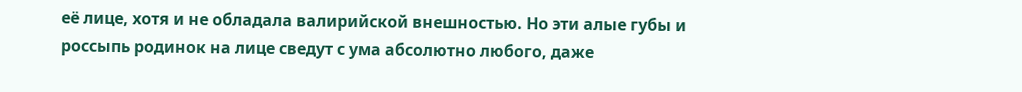её лице, хотя и не обладала валирийской внешностью. Но эти алые губы и россыпь родинок на лице сведут с ума абсолютно любого, даже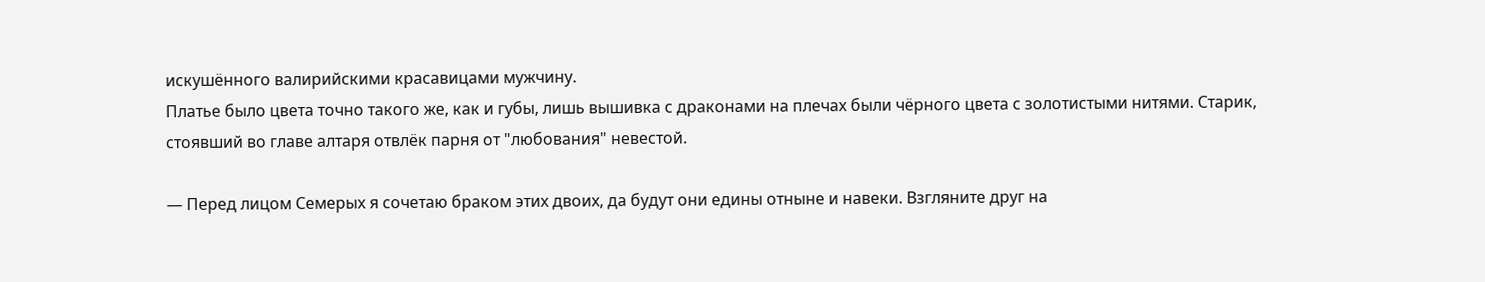искушённого валирийскими красавицами мужчину.
Платье было цвета точно такого же, как и губы, лишь вышивка с драконами на плечах были чёрного цвета с золотистыми нитями. Старик, стоявший во главе алтаря отвлёк парня от "любования" невестой.

— Перед лицом Семерых я сочетаю браком этих двоих, да будут они едины отныне и навеки. Взгляните друг на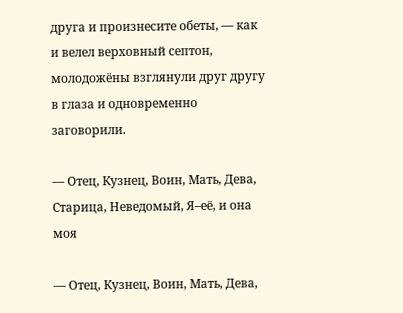друга и произнесите обеты, — как и велел верховный септон, молодожёны взглянули друг другу в глаза и одновременно заговорили.

— Отец, Кузнец, Воин, Мать, Дева, Старица, Неведомый, Я–её, и она моя

— Отец, Кузнец, Воин, Мать, Дева,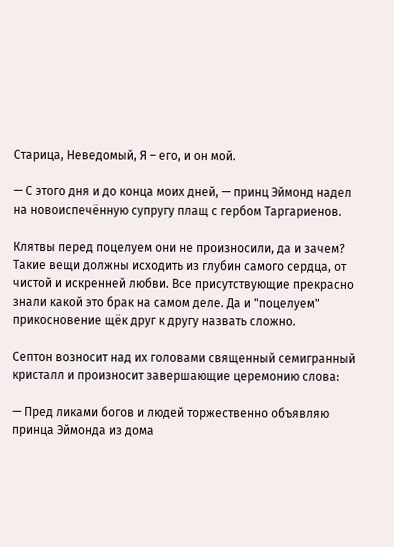Старица, Неведомый, Я – его, и он мой.

— С этого дня и до конца моих дней, — принц Эймонд надел на новоиспечённую супругу плащ с гербом Таргариенов.

Клятвы перед поцелуем они не произносили, да и зачем? Такие вещи должны исходить из глубин самого сердца, от чистой и искренней любви. Все присутствующие прекрасно знали какой это брак на самом деле. Да и "поцелуем" прикосновение щёк друг к другу назвать сложно.

Септон возносит над их головами священный семигранный кристалл и произносит завершающие церемонию слова:

— Пред ликами богов и людей торжественно объявляю принца Эймонда из дома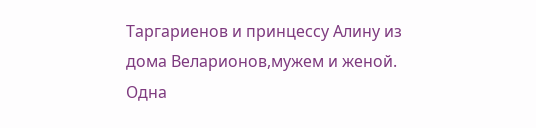Таргариенов и принцессу Алину из дома Веларионов,мужем и женой. Одна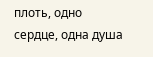плоть, одно сердце, одна душа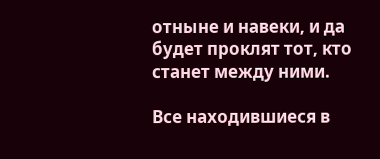отныне и навеки, и да будет проклят тот, кто станет между ними.

Все находившиеся в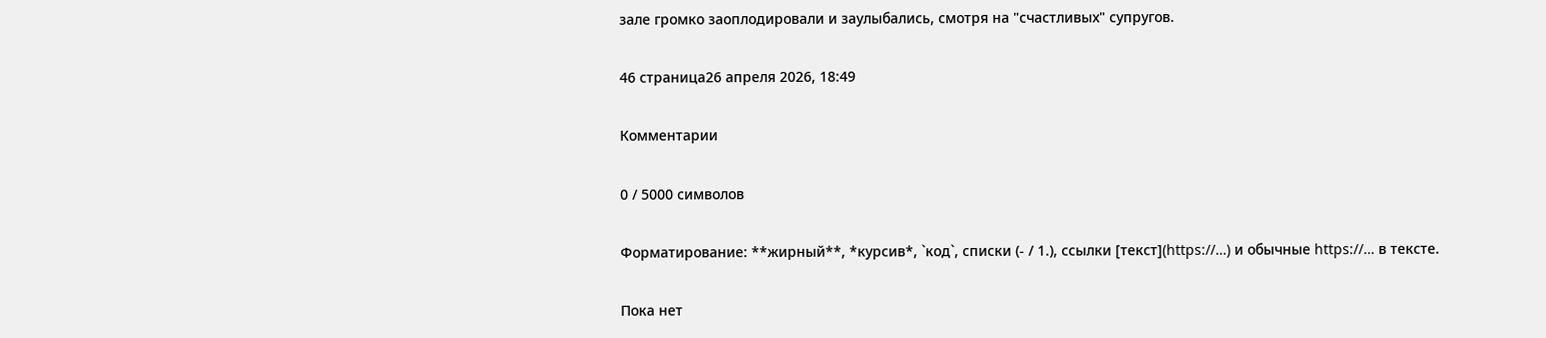зале громко заоплодировали и заулыбались, смотря на "счастливых" супругов.

46 страница26 апреля 2026, 18:49

Комментарии

0 / 5000 символов

Форматирование: **жирный**, *курсив*, `код`, списки (- / 1.), ссылки [текст](https://…) и обычные https://… в тексте.

Пока нет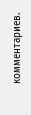комментариев.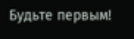Будьте первым!